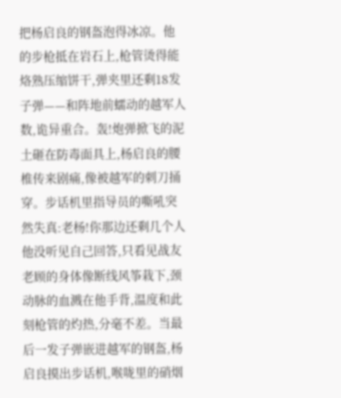把杨启良的钢盔泡得冰凉。他的步枪抵在岩石上,枪管烫得能烙熟压缩饼干,弹夹里还剩18发子弹——和阵地前蠕动的越军人数,诡异重合。轰!炮弹掀飞的泥土砸在防毒面具上,杨启良的腰椎传来剧痛,像被越军的刺刀捅穿。步话机里指导员的嘶吼突然失真:老杨!你那边还剩几个人他没听见自己回答,只看见战友老顾的身体像断线风筝栽下,颈动脉的血溅在他手背,温度和此刻枪管的灼热,分毫不差。当最后一发子弹嵌进越军的钢盔,杨启良摸出步话机,喉咙里的硝烟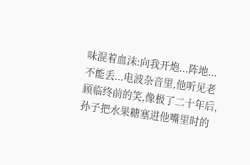味混着血沫:向我开炮...阵地...不能丢...电波杂音里,他听见老顾临终前的笑,像极了二十年后,孙子把水果糖塞进他嘴里时的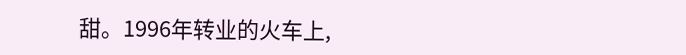甜。1996年转业的火车上,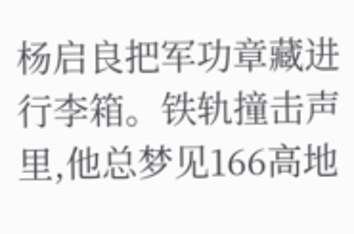杨启良把军功章藏进行李箱。铁轨撞击声里,他总梦见166高地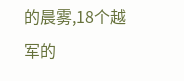的晨雾,18个越军的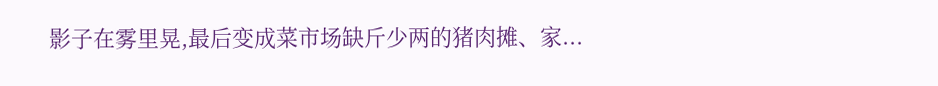影子在雾里晃,最后变成菜市场缺斤少两的猪肉摊、家...